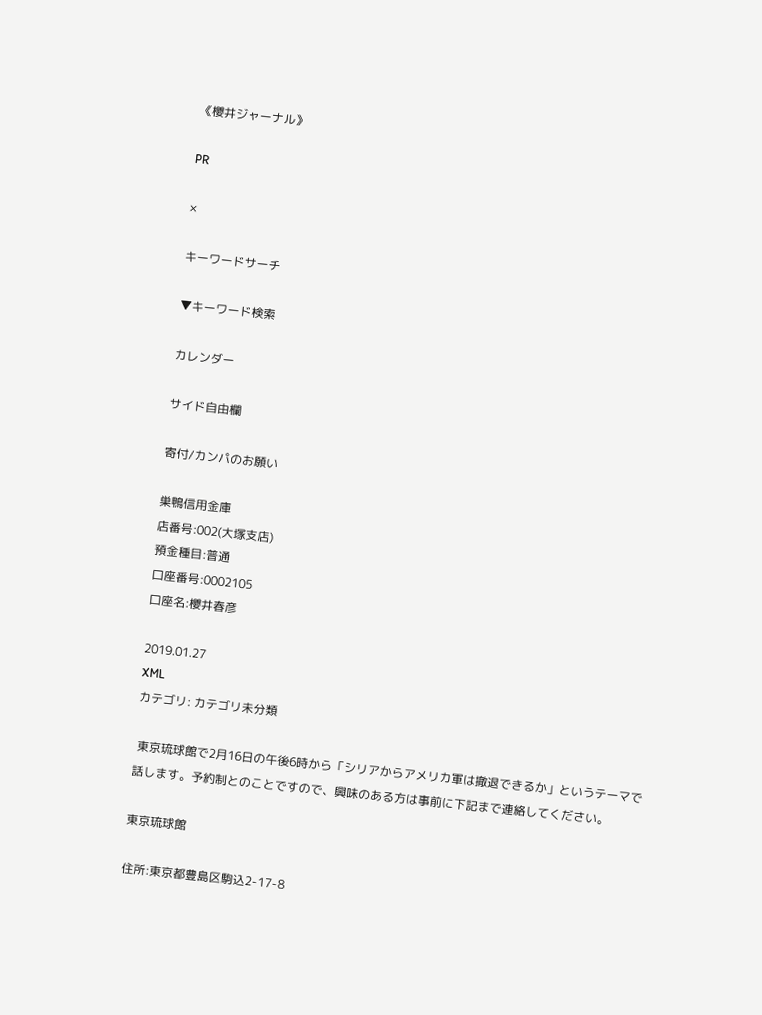《櫻井ジャーナル》

PR

×

キーワードサーチ

▼キーワード検索

カレンダー

サイド自由欄

寄付/カンパのお願い

巣鴨信用金庫
店番号:002(大塚支店)
預金種目:普通
口座番号:0002105
口座名:櫻井春彦

2019.01.27
XML
カテゴリ: カテゴリ未分類

 東京琉球館で2月16日の午後6時から「シリアからアメリカ軍は撤退できるか」というテーマで話します。予約制とのことですので、興味のある方は事前に下記まで連絡してください。

東京琉球館

住所:東京都豊島区駒込2-17-8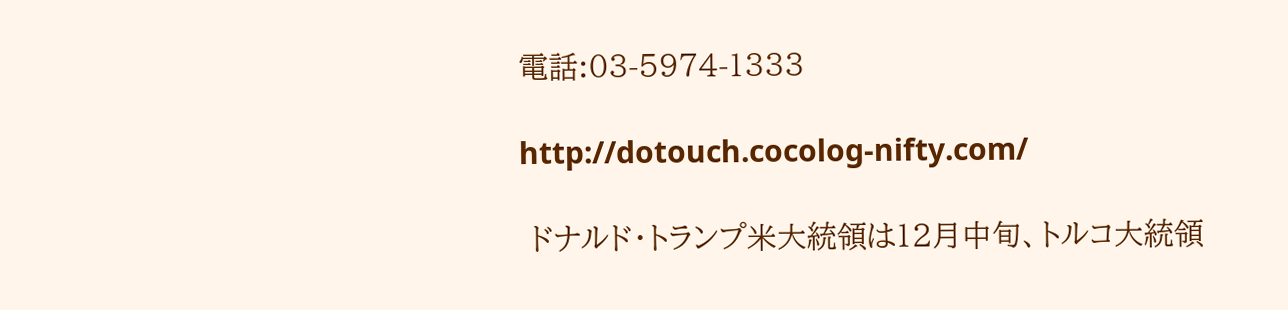電話:03-5974-1333

http://dotouch.cocolog-nifty.com/

 ドナルド・トランプ米大統領は12月中旬、トルコ大統領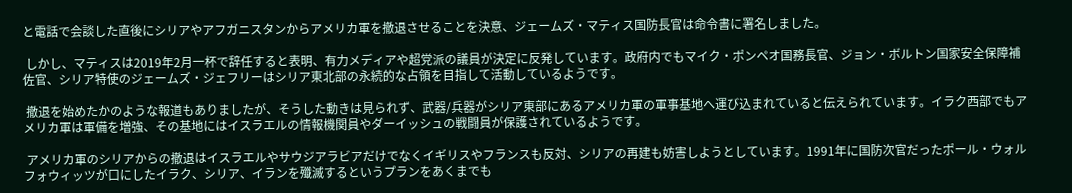と電話で会談した直後にシリアやアフガニスタンからアメリカ軍を撤退させることを決意、ジェームズ・マティス国防長官は命令書に署名しました。

 しかし、マティスは2019年2月一杯で辞任すると表明、有力メディアや超党派の議員が決定に反発しています。政府内でもマイク・ポンペオ国務長官、ジョン・ボルトン国家安全保障補佐官、シリア特使のジェームズ・ジェフリーはシリア東北部の永続的な占領を目指して活動しているようです。

 撤退を始めたかのような報道もありましたが、そうした動きは見られず、武器/兵器がシリア東部にあるアメリカ軍の軍事基地へ運び込まれていると伝えられています。イラク西部でもアメリカ軍は軍備を増強、その基地にはイスラエルの情報機関員やダーイッシュの戦闘員が保護されているようです。

 アメリカ軍のシリアからの撤退はイスラエルやサウジアラビアだけでなくイギリスやフランスも反対、シリアの再建も妨害しようとしています。1991年に国防次官だったポール・ウォルフォウィッツが口にしたイラク、シリア、イランを殲滅するというプランをあくまでも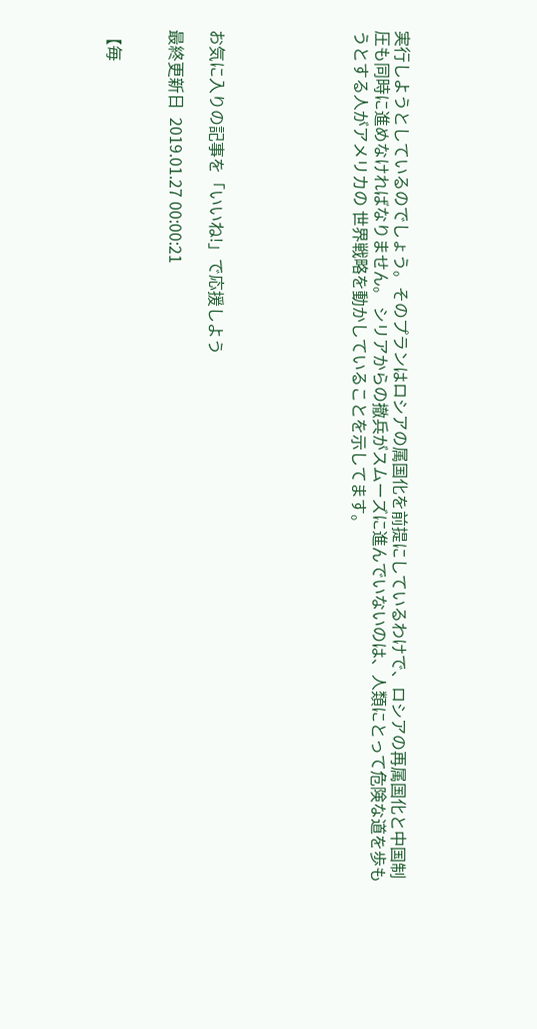実行しようとしているのでしょう。そのプランはロシアの属国化を前提にしているわけで、ロシアの再属国化と中国制圧も同時に進めなければなりません。 シリアからの撤兵がスムーズに進んでいないのは、人類にとって危険な道を歩もうとする人がアメリカの 世界戦略を動かしていることを示してます。






お気に入りの記事を「いいね!」で応援しよう

最終更新日  2019.01.27 00:00:21


【毎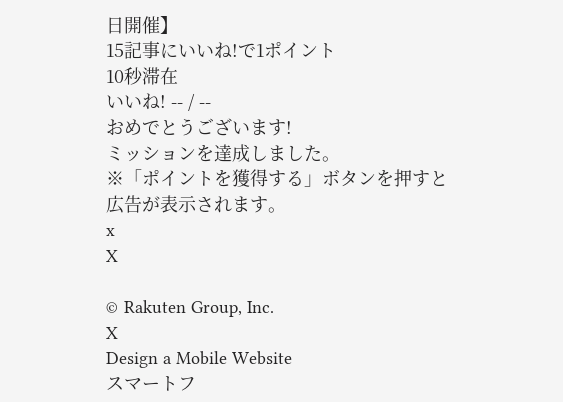日開催】
15記事にいいね!で1ポイント
10秒滞在
いいね! -- / --
おめでとうございます!
ミッションを達成しました。
※「ポイントを獲得する」ボタンを押すと広告が表示されます。
x
X

© Rakuten Group, Inc.
X
Design a Mobile Website
スマートフ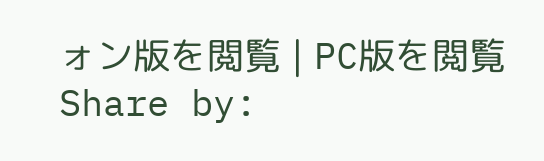ォン版を閲覧 | PC版を閲覧
Share by: